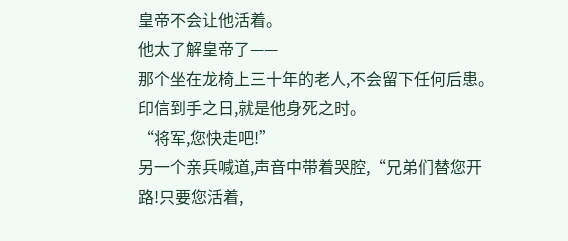皇帝不会让他活着。
他太了解皇帝了——
那个坐在龙椅上三十年的老人,不会留下任何后患。
印信到手之日,就是他身死之时。
“将军,您快走吧!”
另一个亲兵喊道,声音中带着哭腔,“兄弟们替您开路!只要您活着,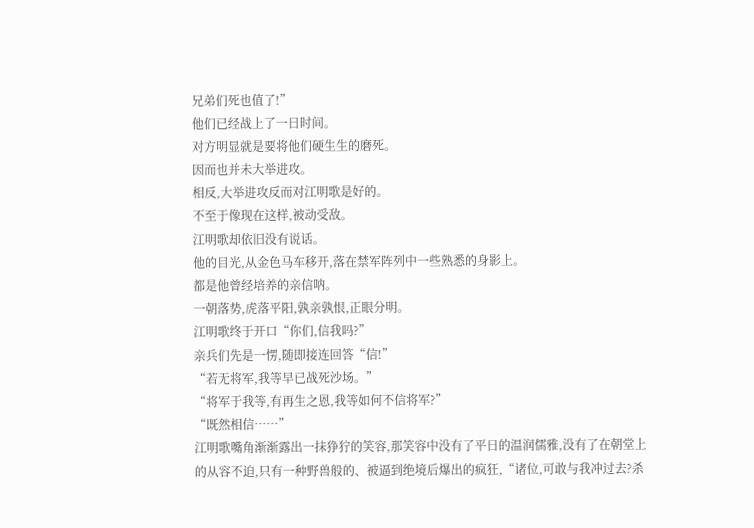兄弟们死也值了!”
他们已经战上了一日时间。
对方明显就是要将他们硬生生的磨死。
因而也并未大举进攻。
相反,大举进攻反而对江明歌是好的。
不至于像现在这样,被动受敌。
江明歌却依旧没有说话。
他的目光,从金色马车移开,落在禁军阵列中一些熟悉的身影上。
都是他曾经培养的亲信呐。
一朝落势,虎落平阳,孰亲孰恨,正眼分明。
江明歌终于开口“你们,信我吗?”
亲兵们先是一愣,随即接连回答“信!”
“若无将军,我等早已战死沙场。”
“将军于我等,有再生之恩,我等如何不信将军?”
“既然相信……”
江明歌嘴角渐渐露出一抹狰狞的笑容,那笑容中没有了平日的温润儒雅,没有了在朝堂上的从容不迫,只有一种野兽般的、被逼到绝境后爆出的疯狂,“诸位,可敢与我冲过去?杀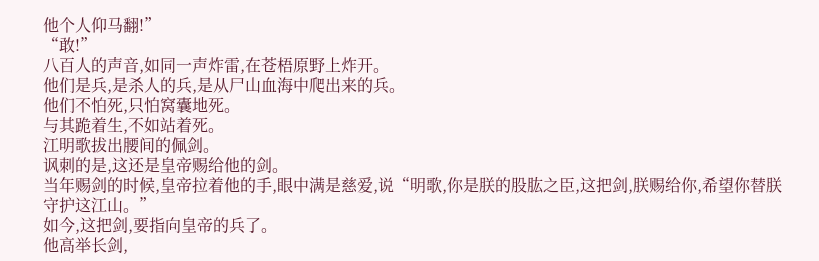他个人仰马翻!”
“敢!”
八百人的声音,如同一声炸雷,在苍梧原野上炸开。
他们是兵,是杀人的兵,是从尸山血海中爬出来的兵。
他们不怕死,只怕窝囊地死。
与其跪着生,不如站着死。
江明歌拔出腰间的佩剑。
讽刺的是,这还是皇帝赐给他的剑。
当年赐剑的时候,皇帝拉着他的手,眼中满是慈爱,说“明歌,你是朕的股肱之臣,这把剑,朕赐给你,希望你替朕守护这江山。”
如今,这把剑,要指向皇帝的兵了。
他高举长剑,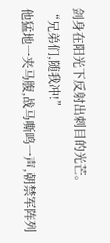剑身在阳光下反射出刺目的光芒。
“兄弟们,随我冲!”
他猛地一夹马腹,战马嘶鸣一声,朝禁军阵列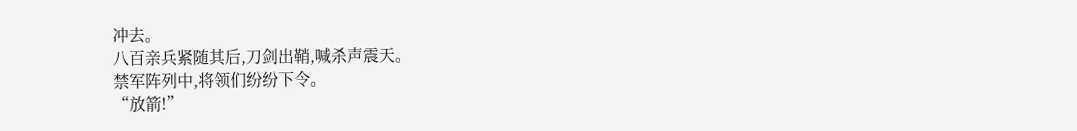冲去。
八百亲兵紧随其后,刀剑出鞘,喊杀声震天。
禁军阵列中,将领们纷纷下令。
“放箭!”